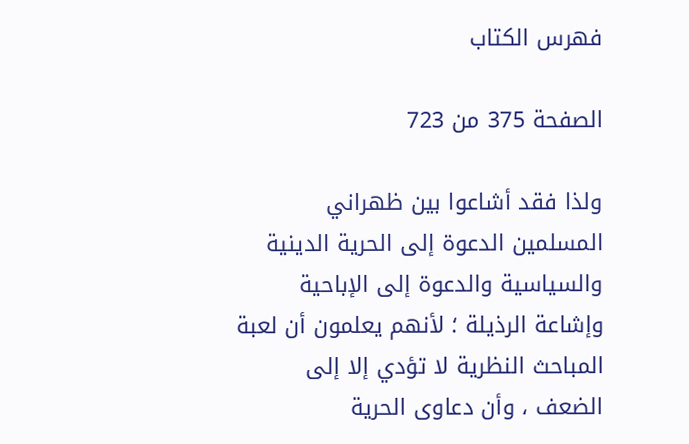فهرس الكتاب

الصفحة 375 من 723

ولذا فقد أشاعوا بين ظهراني المسلمين الدعوة إلى الحرية الدينية والسياسية والدعوة إلى الإباحية وإشاعة الرذيلة ؛ لأنهم يعلمون أن لعبة المباحث النظرية لا تؤدي إلا إلى الضعف ، وأن دعاوى الحرية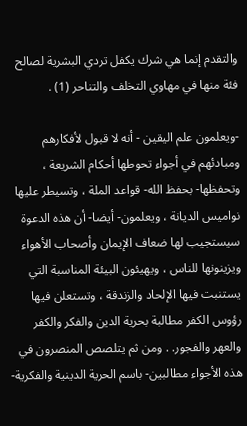والتقدم إنما هي شرك يكفل تردي البشرية لصالح فئة منها في مهاوي التخلف والتناحر (1) .

-ويعلمون علم اليقين - أنه لا قبول لأفكارهم ومبادئهم في أجواء تحوطها أحكام الشريعة ، وتحفظها- بحفظ الله- قواعد الملة ، وتسيطر عليها نواميس الديانة ، ويعلمون- أيضا- أن هذه الدعوة سيستجيب لها ضعاف الإيمان وأصحاب الأهواء ويزينونها للناس ، ويهيئون البيئة المناسبة التي يستنبت فيها الإلحاد والزندقة ، وتستعلن فيها رؤوس الكفر مطالبة بحرية الدين والفكر والكفر والعهر والفجور. . ومن ثم يتلصص المنصرون في هذه الأجواء مطالبين- باسم الحرية الدينية والفكرية-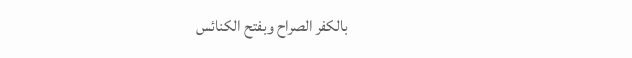بالكفر الصراح وبفتح الكنائس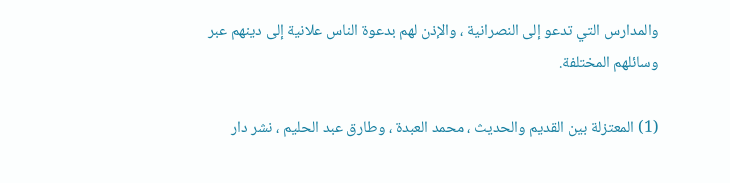والمدارس التي تدعو إلى النصرانية ، والإذن لهم بدعوة الناس علانية إلى دينهم عبر وسائلهم المختلفة.

(1) المعتزلة بين القديم والحديث ، محمد العبدة ، وطارق عبد الحليم ، نشر دار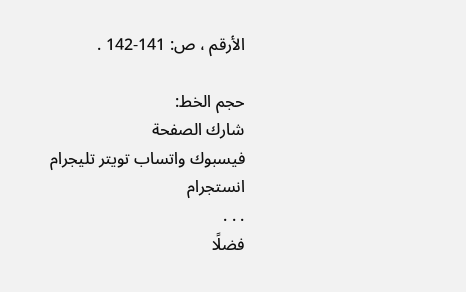الأرقم ، ص: 141-142 .

حجم الخط:
شارك الصفحة
فيسبوك واتساب تويتر تليجرام انستجرام
. . .
فضلًا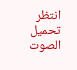انتظر تحميل الصوت